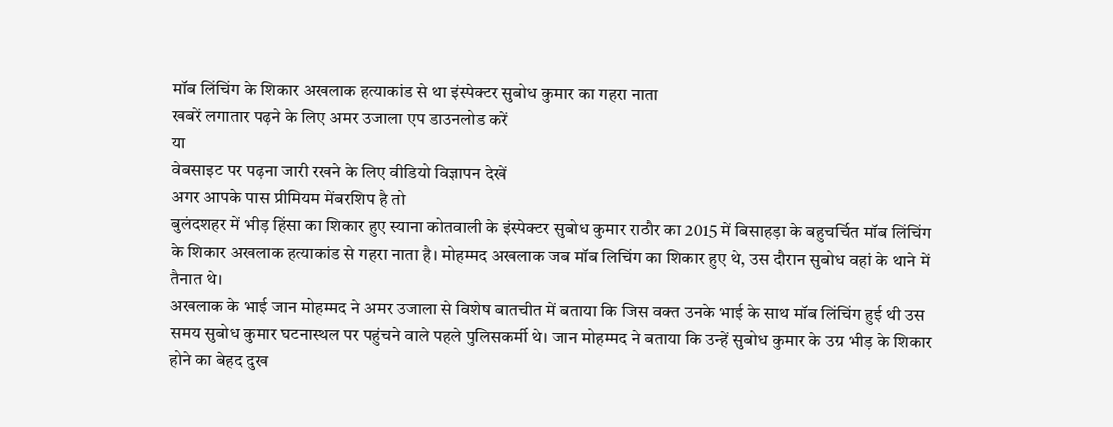मॉब लिंचिंग के शिकार अखलाक हत्याकांड से था इंस्पेक्टर सुबोध कुमार का गहरा नाता
खबरें लगातार पढ़ने के लिए अमर उजाला एप डाउनलोड करें
या
वेबसाइट पर पढ़ना जारी रखने के लिए वीडियो विज्ञापन देखें
अगर आपके पास प्रीमियम मेंबरशिप है तो
बुलंदशहर में भीड़ हिंसा का शिकार हुए स्याना कोतवाली के इंस्पेक्टर सुबोध कुमार राठौर का 2015 में बिसाहड़ा के बहुचर्चित मॉब लिंचिंग के शिकार अखलाक हत्याकांड से गहरा नाता है। मोहम्मद अखलाक जब मॉब लिचिंग का शिकार हुए थे, उस दौरान सुबोध वहां के थाने में तैनात थे।
अखलाक के भाई जान मोहम्मद ने अमर उजाला से विशेष बातचीत में बताया कि जिस वक्त उनके भाई के साथ मॉब लिंचिंग हुई थी उस समय सुबोध कुमार घटनास्थल पर पहुंचने वाले पहले पुलिसकर्मी थे। जान मोहम्मद ने बताया कि उन्हें सुबोध कुमार के उग्र भीड़ के शिकार होने का बेहद दुख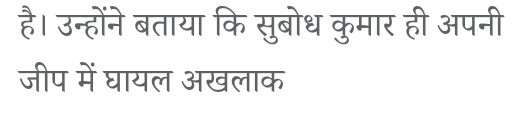है। उन्होंने बताया कि सुबोध कुमार ही अपनी जीप में घायल अखलाक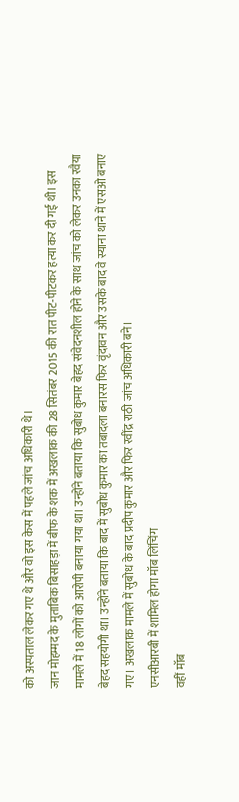को अस्पताल लेकर गए थे और वो इस केस में पहले जांच अधिकारी थे।
जान मोहम्मद के मुताबिक बिसाहड़ा में बीफ के शक में अखलाक की 28 सितंबर 2015 की रात पीट-पीटकर हत्या कर दी गई थी। इस मामले में 18 लोगों को आरोपी बनाया गया था। उन्होंने बताया कि सुबोध कुमार बेहद संवेदनशील होने के साथ जांच को लेकर उनका रवैया बेहद सहयोगी था। उन्होंने बताया कि बाद में सुबोध कुमार का तबादला बनारस फिर वृंदावन और उसके बाद वे स्याना थाने में एसओ बनाए गए। अखलाक मामले में सुबोध के बाद प्रदीप कुमार और फिर रवींद्र राठी जांच अधिकारी बने।
एनसीआरबी में शामिल होगा मॉब लिंचिंग
वहीं मॉब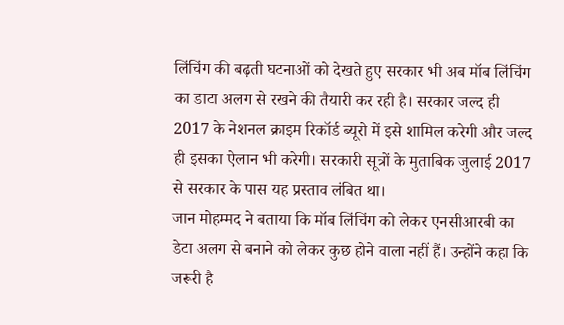लिंचिंग की बढ़ती घटनाओं को देखते हुए सरकार भी अब मॉब लिंचिंग का डाटा अलग से रखने की तैयारी कर रही है। सरकार जल्द ही 2017 के नेशनल क्राइम रिकॉर्ड ब्यूरो में इसे शामिल करेगी और जल्द ही इसका ऐलान भी करेगी। सरकारी सूत्रों के मुताबिक जुलाई 2017 से सरकार के पास यह प्रस्ताव लंबित था।
जान मोहम्मद ने बताया कि मॉब लिंचिंग को लेकर एनसीआरबी का डेटा अलग से बनाने को लेकर कुछ होने वाला नहीं हैं। उन्होंने कहा कि जरूरी है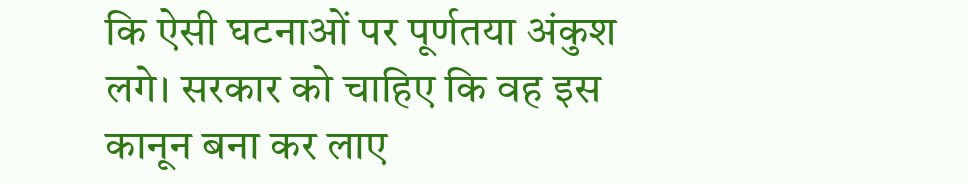कि ऐसी घटनाओं पर पूर्णतया अंकुश लगे। सरकार को चाहिए कि वह इस कानून बना कर लाए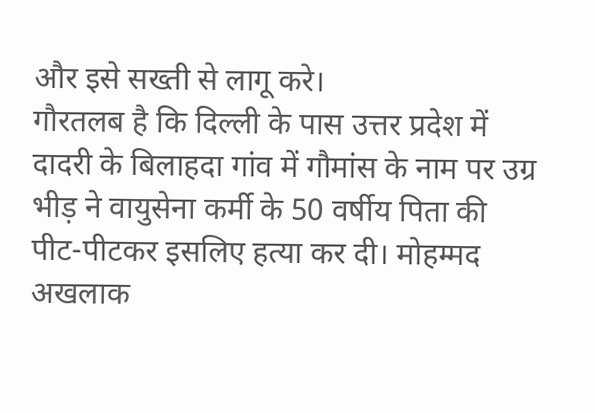और इसे सख्ती से लागू करे।
गौरतलब है कि दिल्ली के पास उत्तर प्रदेश में दादरी के बिलाहदा गांव में गौमांस के नाम पर उग्र भीड़ ने वायुसेना कर्मी के 50 वर्षीय पिता की पीट-पीटकर इसलिए हत्या कर दी। मोहम्मद अखलाक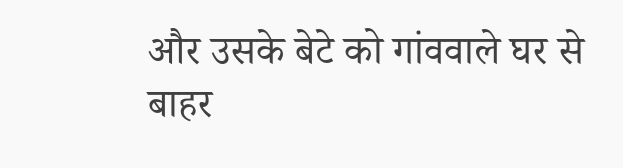और उसके बेटे को गांववाले घर से बाहर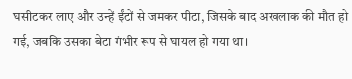घसीटकर लाए और उन्हें ईंटों से जमकर पीटा, जिसके बाद अखलाक की मौत हो गई, जबकि उसका बेटा गंभीर रूप से घायल हो गया था।